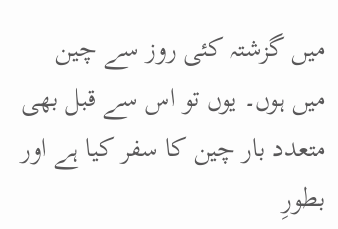میں گزشتہ کئی روز سے چین میں ہوں۔ یوں تو اس سے قبل بھی متعدد بار چین کا سفر کیا ہے اور بطورِ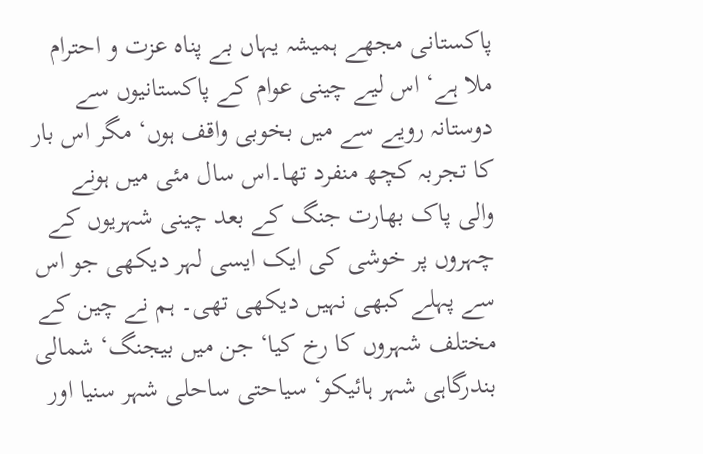پاکستانی مجھے ہمیشہ یہاں بے پناہ عزت و احترام ملا ہے‘ اس لیے چینی عوام کے پاکستانیوں سے دوستانہ رویے سے میں بخوبی واقف ہوں‘ مگر اس بار کا تجربہ کچھ منفرد تھا۔اس سال مئی میں ہونے والی پاک بھارت جنگ کے بعد چینی شہریوں کے چہروں پر خوشی کی ایک ایسی لہر دیکھی جو اس سے پہلے کبھی نہیں دیکھی تھی۔ ہم نے چین کے مختلف شہروں کا رخ کیا‘ جن میں بیجنگ‘ شمالی بندرگاہی شہر ہائیکو‘ سیاحتی ساحلی شہر سنیا اور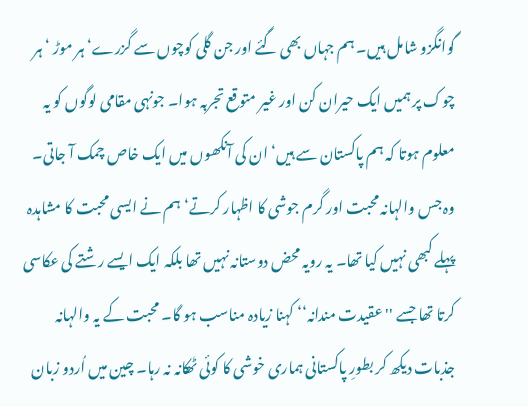گوانگزو شامل ہیں۔ ہم جہاں بھی گئے اور جن گلی کوچوں سے گزرے‘ ہر موڑ ‘ ہر چوک پر ہمیں ایک حیران کن اور غیر متوقع تجربہ ہوا۔ جونہی مقامی لوگوں کو یہ معلوم ہوتا کہ ہم پاکستان سے ہیں‘ ان کی آنکھوں میں ایک خاص چمک آ جاتی۔ وہ جس والہانہ محبت اور گرم جوشی کا اظہار کرتے‘ ہم نے ایسی محبت کا مشاہدہ پہلے کبھی نہیں کیا تھا۔ یہ رویہ محض دوستانہ نہیں تھا بلکہ ایک ایسے رشتے کی عکاسی کرتا تھا جسے ''عقیدت مندانہ‘‘ کہنا زیادہ مناسب ہو گا۔ محبت کے یہ والہانہ جذبات دیکھ کر بطورِ پاکستانی ہماری خوشی کا کوئی ٹھکانہ نہ رہا۔ چین میں اُردو زبان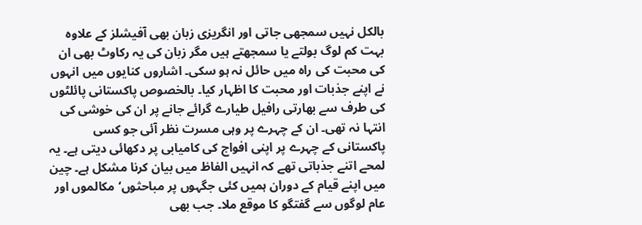بالکل نہیں سمجھی جاتی اور انگریزی زبان بھی آفیشلز کے علاوہ بہت کم لوگ بولتے یا سمجھتے ہیں مگر زبان کی یہ رکاوٹ بھی ان کی محبت کی راہ میں حائل نہ ہو سکی۔ اشاروں کنایوں میں انہوں نے اپنے جذبات اور محبت کا اظہار کیا۔ بالخصوص پاکستانی پائلٹوں کی طرف سے بھارتی رافیل طیارے گرائے جانے پر ان کی خوشی کی انتہا نہ تھی۔ ان کے چہرے پر وہی مسرت نظر آئی جو کسی پاکستانی کے چہرے پر اپنی افواج کی کامیابی پر دکھائی دیتی ہے۔ یہ لمحے اتنے جذباتی تھے کہ انہیں الفاظ میں بیان کرنا مشکل ہے۔ چین میں اپنے قیام کے دوران ہمیں کئی جگہوں پر مباحثوں‘ مکالموں اور عام لوگوں سے گفتگو کا موقع ملا۔ جب بھی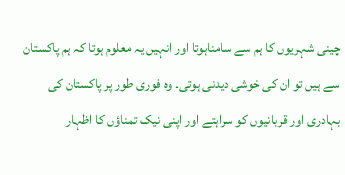چینی شہریوں کا ہم سے سامناہوتا اور انہیں یہ معلوم ہوتا کہ ہم پاکستان سے ہیں تو ان کی خوشی دیدنی ہوتی۔ وہ فوری طور پر پاکستان کی بہادری اور قربانیوں کو سراہتے اور اپنی نیک تمناؤں کا اظہار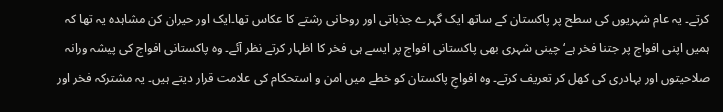کرتے۔ یہ عام شہریوں کی سطح پر پاکستان کے ساتھ ایک گہرے جذباتی اور روحانی رشتے کا عکاس تھا۔ایک اور حیران کن مشاہدہ یہ تھا کہ ہمیں اپنی افواج پر جتنا فخر ہے‘ چینی شہری بھی پاکستانی افواج پر ایسے ہی فخر کا اظہار کرتے نظر آئے۔ وہ پاکستانی افواج کی پیشہ ورانہ صلاحیتوں اور بہادری کی کھل کر تعریف کرتے۔ وہ افواجِ پاکستان کو خطے میں امن و استحکام کی علامت قرار دیتے ہیں۔ یہ مشترکہ فخر اور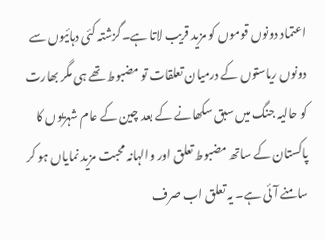اعتماد دونوں قوموں کو مزید قریب لاتا ہے۔گزشتہ کئی دہائیوں سے دونوں ریاستوں کے درمیان تعلقات تو مضبوط تھے ہی مگر بھارت کو حالیہ جنگ میں سبق سکھانے کے بعد چین کے عام شہریوں کا پاکستان کے ساتھ مضبوط تعلق اور والہانہ محبت مزید نمایاں ہو کر سامنے آئی ہے۔ یہ تعلق اب صرف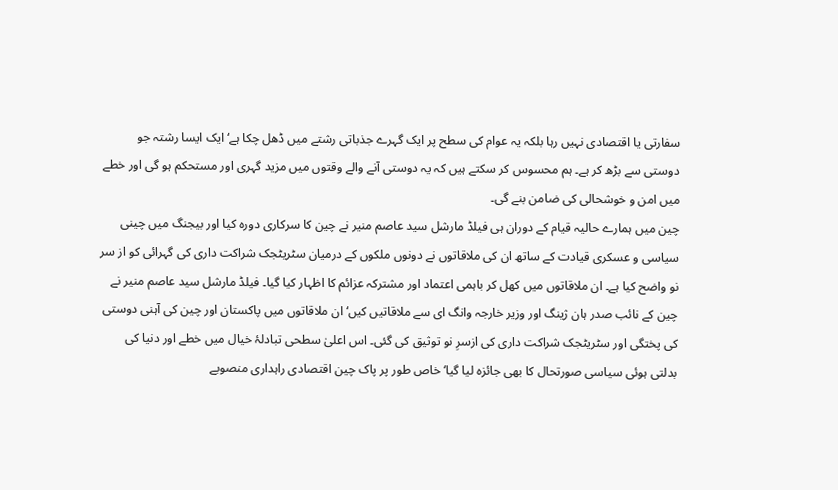سفارتی یا اقتصادی نہیں رہا بلکہ یہ عوام کی سطح پر ایک گہرے جذباتی رشتے میں ڈھل چکا ہے‘ ایک ایسا رشتہ جو دوستی سے بڑھ کر ہے۔ ہم محسوس کر سکتے ہیں کہ یہ دوستی آنے والے وقتوں میں مزید گہری اور مستحکم ہو گی اور خطے میں امن و خوشحالی کی ضامن بنے گی۔
چین میں ہمارے حالیہ قیام کے دوران ہی فیلڈ مارشل سید عاصم منیر نے چین کا سرکاری دورہ کیا اور بیجنگ میں چینی سیاسی و عسکری قیادت کے ساتھ ان کی ملاقاتوں نے دونوں ملکوں کے درمیان سٹریٹجک شراکت داری کی گہرائی کو از سر نو واضح کیا ہے۔ ان ملاقاتوں میں کھل کر باہمی اعتماد اور مشترکہ عزائم کا اظہار کیا گیا۔ فیلڈ مارشل سید عاصم منیر نے چین کے نائب صدر ہان ژینگ اور وزیر خارجہ وانگ ای سے ملاقاتیں کیں‘ ان ملاقاتوں میں پاکستان اور چین کی آہنی دوستی کی پختگی اور سٹریٹجک شراکت داری کی ازسرِ نو توثیق کی گئی۔ اس اعلیٰ سطحی تبادلۂ خیال میں خطے اور دنیا کی بدلتی ہوئی سیاسی صورتحال کا بھی جائزہ لیا گیا‘ خاص طور پر پاک چین اقتصادی راہداری منصوبے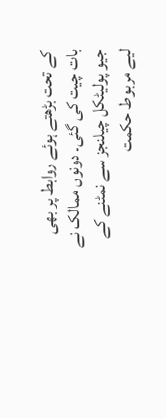کے تحت بڑھتے ہوئے روابط پر بھی بات چیت کی گئی۔ دونوں ممالک نے جیو پولیٹکل چیلنجز سے نمٹنے کے لیے مربوط حکمت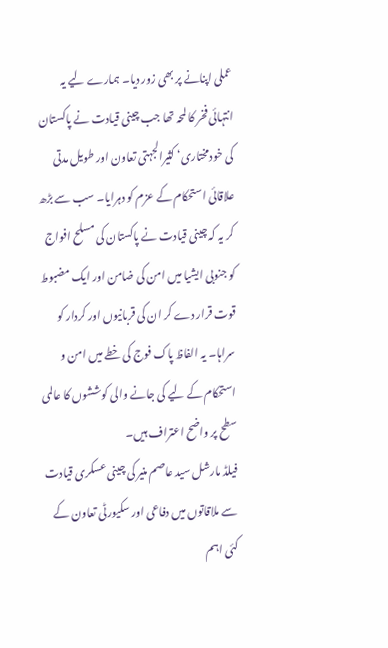عملی اپنانے پر بھی زور دیا۔ ہمارے لیے یہ انتہائی فخر کا لمحہ تھا جب چینی قیادت نے پاکستان کی خودمختاری‘ کثیرالجہتی تعاون اور طویل مدتی علاقائی استحکام کے عزم کو دہرایا۔ سب سے بڑھ کر یہ کہ چینی قیادت نے پاکستان کی مسلح افواج کو جنوبی ایشیا میں امن کی ضامن اور ایک مضبوط قوت قرار دے کر ان کی قربانیوں اور کردار کو سراہا۔ یہ الفاظ پاک فوج کی خطے میں امن و استحکام کے لیے کی جانے والی کوششوں کا عالمی سطح پر واضح اعتراف ہیں۔
فیلڈ مارشل سید عاصم منیر کی چینی عسکری قیادت سے ملاقاتوں میں دفاعی اور سکیورٹی تعاون کے کئی اہم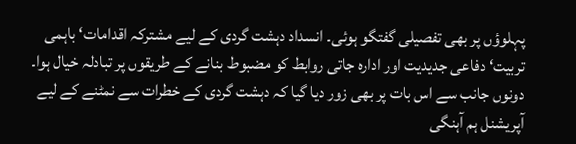پہلوؤں پر بھی تفصیلی گفتگو ہوئی۔ انسداد دہشت گردی کے لیے مشترکہ اقدامات‘ باہمی تربیت‘ دفاعی جدیدیت اور ادارہ جاتی روابط کو مضبوط بنانے کے طریقوں پر تبادلہ خیال ہوا۔ دونوں جانب سے اس بات پر بھی زور دیا گیا کہ دہشت گردی کے خطرات سے نمٹنے کے لیے آپریشنل ہم آہنگی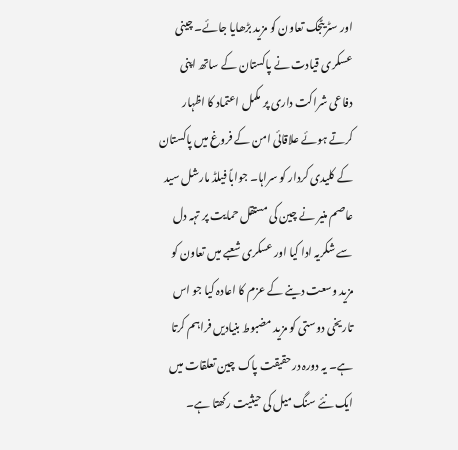اور سٹریٹجک تعاون کو مزید بڑھایا جائے۔ چینی عسکری قیادت نے پاکستان کے ساتھ اپنی دفاعی شراکت داری پر مکمل اعتماد کا اظہار کرتے ہوئے علاقائی امن کے فروغ میں پاکستان کے کلیدی کردار کو سراہا۔ جواباً فیلڈ مارشل سید عاصم منیر نے چین کی مستقل حمایت پر تہہ دل سے شکریہ ادا کیا اور عسکری شعبے میں تعاون کو مزید وسعت دینے کے عزم کا اعادہ کیا جو اس تاریخی دوستی کو مزید مضبوط بنیادیں فراہم کرتا ہے۔ یہ دورہ درحقیقت پاک چین تعلقات میں ایک نئے سنگ میل کی حیثیت رکھتا ہے۔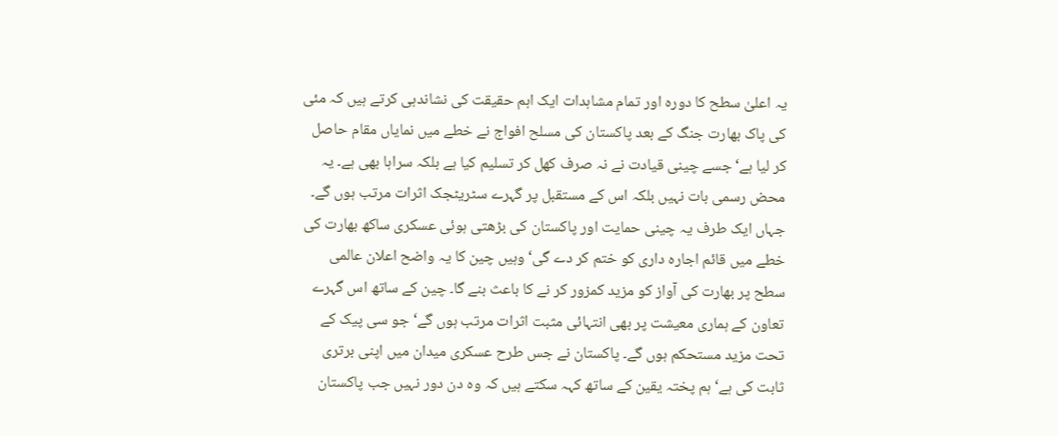یہ اعلیٰ سطح کا دورہ اور تمام مشاہدات ایک اہم حقیقت کی نشاندہی کرتے ہیں کہ مئی کی پاک بھارت جنگ کے بعد پاکستان کی مسلح افواج نے خطے میں نمایاں مقام حاصل کر لیا ہے‘ جسے چینی قیادت نے نہ صرف کھل کر تسلیم کیا ہے بلکہ سراہا بھی ہے۔ یہ محض رسمی بات نہیں بلکہ اس کے مستقبل پر گہرے سٹریٹجک اثرات مرتب ہوں گے۔ جہاں ایک طرف یہ چینی حمایت اور پاکستان کی بڑھتی ہوئی عسکری ساکھ بھارت کی خطے میں قائم اجارہ داری کو ختم کر دے گی‘ وہیں چین کا یہ واضح اعلان عالمی سطح پر بھارت کی آواز کو مزید کمزور کر نے کا باعث بنے گا۔ چین کے ساتھ اس گہرے تعاون کے ہماری معیشت پر بھی انتہائی مثبت اثرات مرتب ہوں گے‘ جو سی پیک کے تحت مزید مستحکم ہوں گے۔ پاکستان نے جس طرح عسکری میدان میں اپنی برتری ثابت کی ہے‘ ہم پختہ یقین کے ساتھ کہہ سکتے ہیں کہ وہ دن دور نہیں جب پاکستان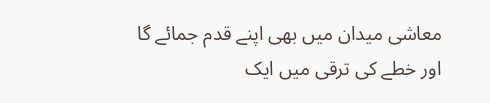معاشی میدان میں بھی اپنے قدم جمائے گا اور خطے کی ترقی میں ایک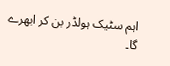اہم سٹیک ہولڈر بن کر ابھرے گا۔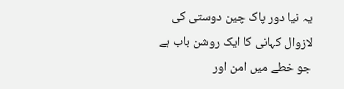یہ نیا دور پاک چین دوستی کی لازوال کہانی کا ایک روشن باب ہے جو خطے میں امن اور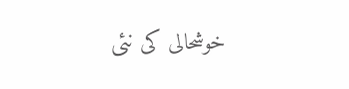خوشحالی کی نئی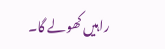راہیں کھولے گا۔